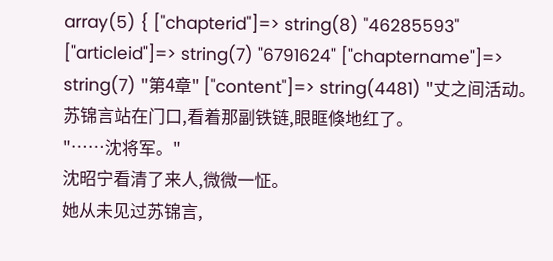array(5) { ["chapterid"]=> string(8) "46285593" ["articleid"]=> string(7) "6791624" ["chaptername"]=> string(7) "第4章" ["content"]=> string(4481) "丈之间活动。
苏锦言站在门口,看着那副铁链,眼眶倏地红了。
"……沈将军。"
沈昭宁看清了来人,微微一怔。
她从未见过苏锦言,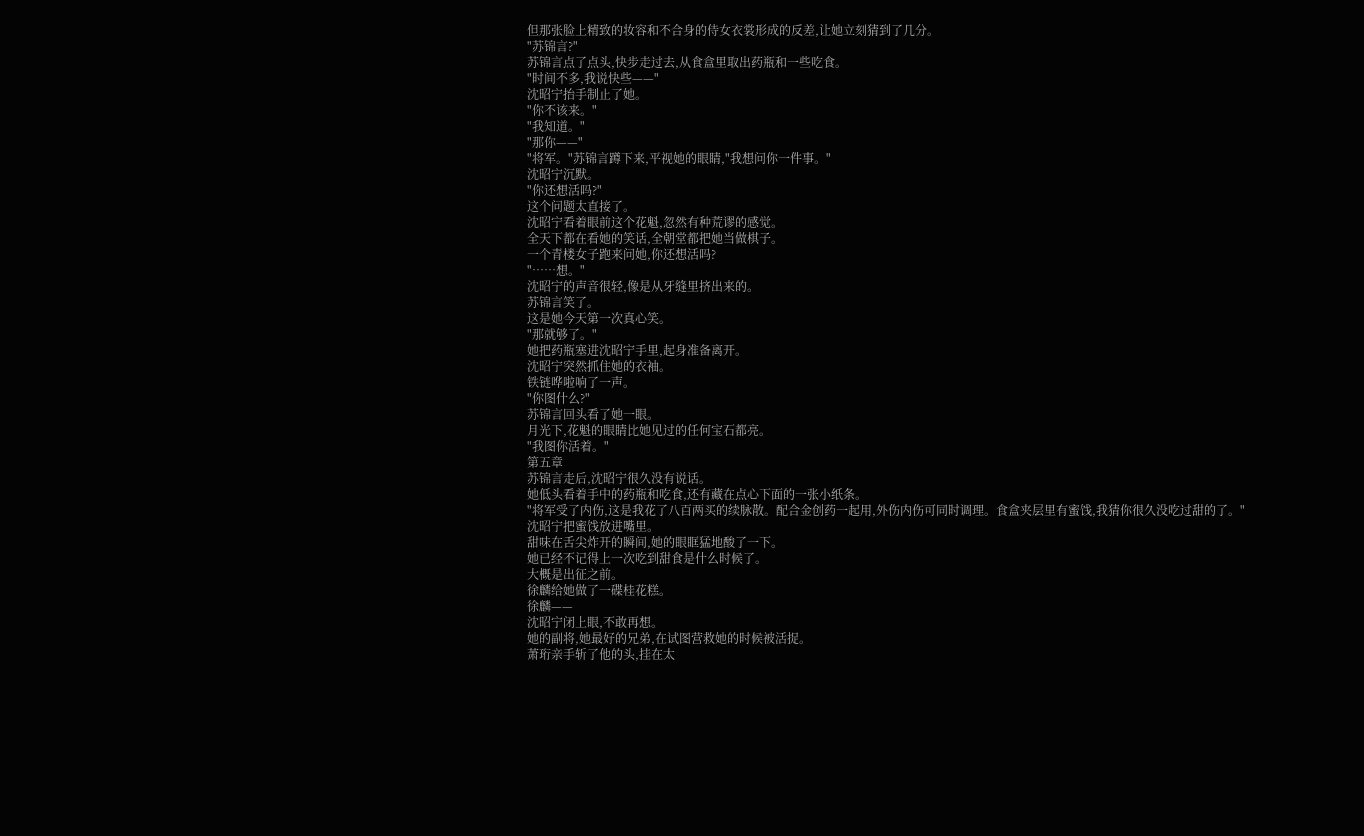但那张脸上精致的妆容和不合身的侍女衣裳形成的反差,让她立刻猜到了几分。
"苏锦言?"
苏锦言点了点头,快步走过去,从食盒里取出药瓶和一些吃食。
"时间不多,我说快些——"
沈昭宁抬手制止了她。
"你不该来。"
"我知道。"
"那你——"
"将军。"苏锦言蹲下来,平视她的眼睛,"我想问你一件事。"
沈昭宁沉默。
"你还想活吗?"
这个问题太直接了。
沈昭宁看着眼前这个花魁,忽然有种荒谬的感觉。
全天下都在看她的笑话,全朝堂都把她当做棋子。
一个青楼女子跑来问她,你还想活吗?
"……想。"
沈昭宁的声音很轻,像是从牙缝里挤出来的。
苏锦言笑了。
这是她今天第一次真心笑。
"那就够了。"
她把药瓶塞进沈昭宁手里,起身准备离开。
沈昭宁突然抓住她的衣袖。
铁链哗啦响了一声。
"你图什么?"
苏锦言回头看了她一眼。
月光下,花魁的眼睛比她见过的任何宝石都亮。
"我图你活着。"
第五章
苏锦言走后,沈昭宁很久没有说话。
她低头看着手中的药瓶和吃食,还有藏在点心下面的一张小纸条。
"将军受了内伤,这是我花了八百两买的续脉散。配合金创药一起用,外伤内伤可同时调理。食盒夹层里有蜜饯,我猜你很久没吃过甜的了。"
沈昭宁把蜜饯放进嘴里。
甜味在舌尖炸开的瞬间,她的眼眶猛地酸了一下。
她已经不记得上一次吃到甜食是什么时候了。
大概是出征之前。
徐麟给她做了一碟桂花糕。
徐麟——
沈昭宁闭上眼,不敢再想。
她的副将,她最好的兄弟,在试图营救她的时候被活捉。
萧珩亲手斩了他的头,挂在太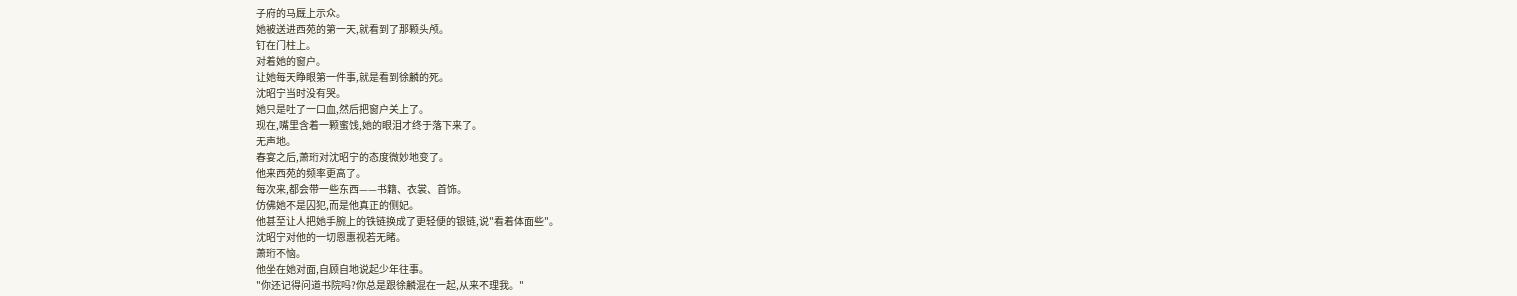子府的马厩上示众。
她被送进西苑的第一天,就看到了那颗头颅。
钉在门柱上。
对着她的窗户。
让她每天睁眼第一件事,就是看到徐麟的死。
沈昭宁当时没有哭。
她只是吐了一口血,然后把窗户关上了。
现在,嘴里含着一颗蜜饯,她的眼泪才终于落下来了。
无声地。
春宴之后,萧珩对沈昭宁的态度微妙地变了。
他来西苑的频率更高了。
每次来,都会带一些东西——书籍、衣裳、首饰。
仿佛她不是囚犯,而是他真正的侧妃。
他甚至让人把她手腕上的铁链换成了更轻便的银链,说"看着体面些"。
沈昭宁对他的一切恩惠视若无睹。
萧珩不恼。
他坐在她对面,自顾自地说起少年往事。
"你还记得问道书院吗?你总是跟徐麟混在一起,从来不理我。"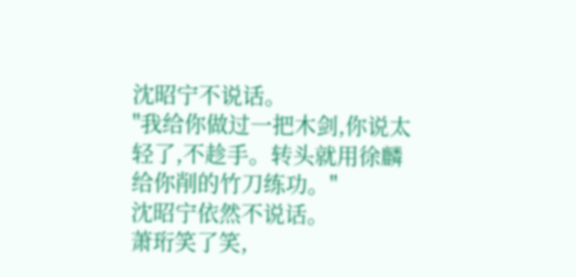沈昭宁不说话。
"我给你做过一把木剑,你说太轻了,不趁手。转头就用徐麟给你削的竹刀练功。"
沈昭宁依然不说话。
萧珩笑了笑,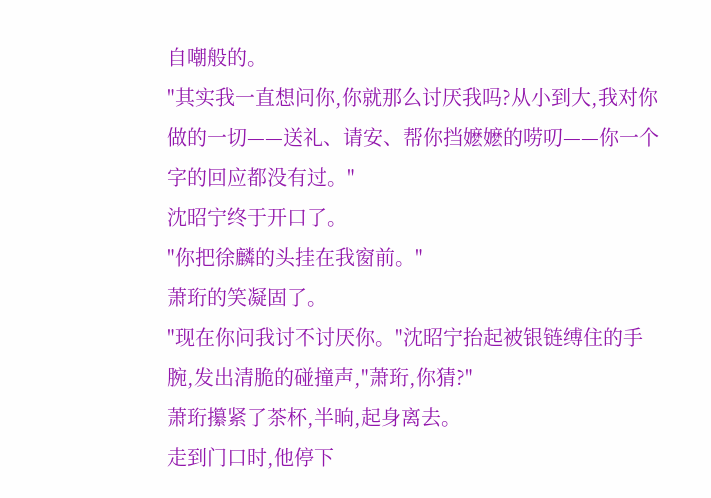自嘲般的。
"其实我一直想问你,你就那么讨厌我吗?从小到大,我对你做的一切——送礼、请安、帮你挡嬷嬷的唠叨——你一个字的回应都没有过。"
沈昭宁终于开口了。
"你把徐麟的头挂在我窗前。"
萧珩的笑凝固了。
"现在你问我讨不讨厌你。"沈昭宁抬起被银链缚住的手腕,发出清脆的碰撞声,"萧珩,你猜?"
萧珩攥紧了茶杯,半晌,起身离去。
走到门口时,他停下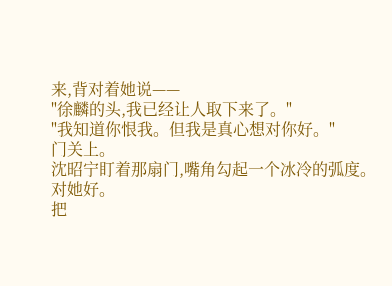来,背对着她说——
"徐麟的头,我已经让人取下来了。"
"我知道你恨我。但我是真心想对你好。"
门关上。
沈昭宁盯着那扇门,嘴角勾起一个冰冷的弧度。
对她好。
把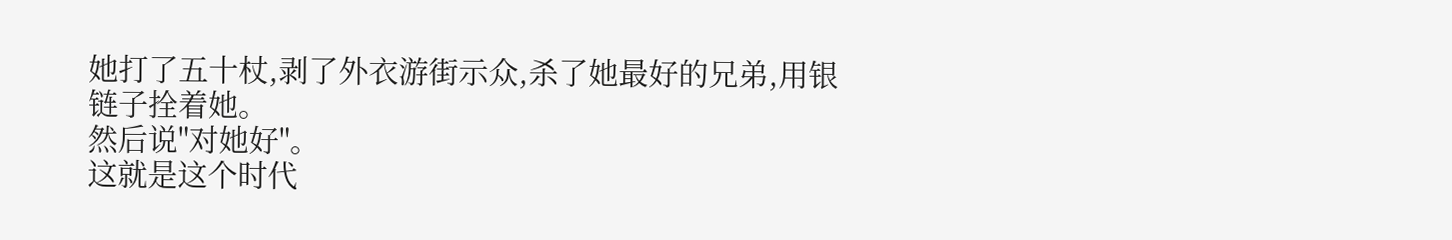她打了五十杖,剥了外衣游街示众,杀了她最好的兄弟,用银链子拴着她。
然后说"对她好"。
这就是这个时代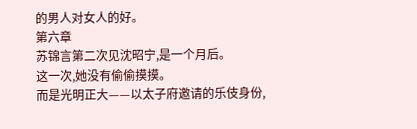的男人对女人的好。
第六章
苏锦言第二次见沈昭宁,是一个月后。
这一次,她没有偷偷摸摸。
而是光明正大——以太子府邀请的乐伎身份,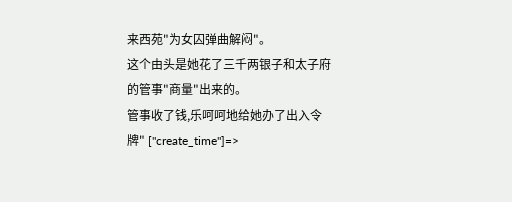来西苑"为女囚弹曲解闷"。
这个由头是她花了三千两银子和太子府的管事"商量"出来的。
管事收了钱,乐呵呵地给她办了出入令牌" ["create_time"]=>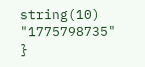string(10) "1775798735" }